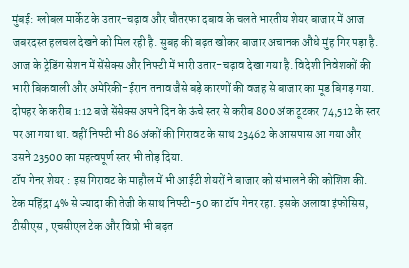मुंबई: ग्लोबल मार्केट के उतार-चढ़ाव और चौतरफा दबाव के चलते भारतीय शेयर बाजार में आज जबरदस्त हलचल देखने को मिल रही है. सुबह की बढ़त खोकर बाजार अचानक औंधे मुंह गिर पड़ा है. आज के ट्रेडिंग सेशन में सेंसेक्स और निफ्टी में भारी उतार-चढ़ाव देखा गया है. विदेशी निवेशकों की भारी बिकवाली और अमेरिकी-ईरान तनाव जैसे बड़े कारणों की वजह से बाजार का मूड बिगड़ गया.
दोपहर के करीब 1:12 बजे सेंसेक्स अपने दिन के ऊंचे स्तर से करीब 800 अंक टूटकर 74,512 के स्तर पर आ गया था. वहीं निफ्टी भी 86 अंकों की गिरावट के साथ 23462 के आसपास आ गया और उसने 23500 का महत्वपूर्ण स्तर भी तोड़ दिया.
टॉप गेनर शेयर : इस गिरावट के माहौल में भी आईटी शेयरों ने बाजार को संभालने की कोशिश की. टेक महिंद्रा 4% से ज्यादा की तेजी के साथ निफ्टी-50 का टॉप गेनर रहा. इसके अलावा इंफोसिस, टीसीएस , एचसीएल टेक और विप्रो भी बढ़त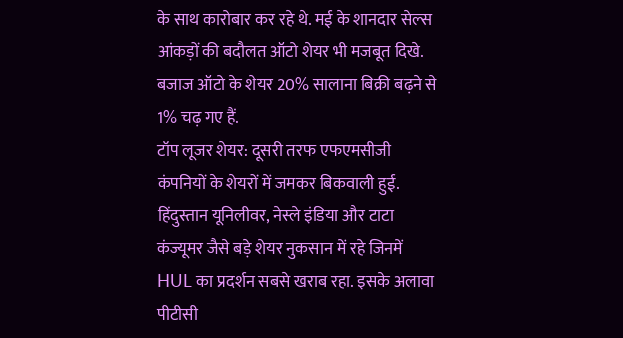के साथ कारोबार कर रहे थे. मई के शानदार सेल्स आंकड़ों की बदौलत ऑटो शेयर भी मजबूत दिखे. बजाज ऑटो के शेयर 20% सालाना बिक्री बढ़ने से 1% चढ़ गए हैं.
टॉप लूजर शेयर: दूसरी तरफ एफएमसीजी कंपनियों के शेयरों में जमकर बिकवाली हुई. हिंदुस्तान यूनिलीवर, नेस्ले इंडिया और टाटा कंज्यूमर जैसे बड़े शेयर नुकसान में रहे जिनमें HUL का प्रदर्शन सबसे खराब रहा. इसके अलावा पीटीसी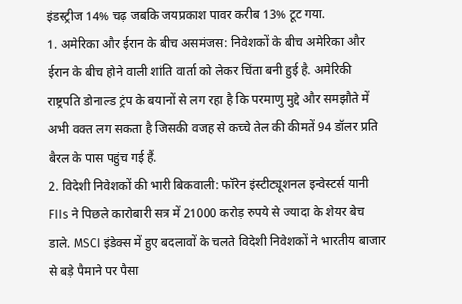इंडस्ट्रीज 14% चढ़ जबकि जयप्रकाश पावर करीब 13% टूट गया.
1. अमेरिका और ईरान के बीच असमंजस: निवेशकों के बीच अमेरिका और ईरान के बीच होने वाली शांति वार्ता को लेकर चिंता बनी हुई है. अमेरिकी राष्ट्रपति डोनाल्ड ट्रंप के बयानों से लग रहा है कि परमाणु मुद्दे और समझौते में अभी वक्त लग सकता है जिसकी वजह से कच्चे तेल की कीमतें 94 डॉलर प्रति बैरल के पास पहुंच गई हैं.
2. विदेशी निवेशकों की भारी बिकवाली: फॉरेन इंस्टीट्यूशनल इन्वेस्टर्स यानी FIIs ने पिछले कारोबारी सत्र में 21000 करोड़ रुपये से ज्यादा के शेयर बेच डाले. MSCI इंडेक्स में हुए बदलावों के चलते विदेशी निवेशकों ने भारतीय बाजार से बड़े पैमाने पर पैसा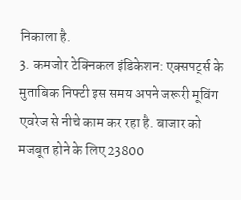निकाला है.
3. कमजोर टेक्निकल इंडिकेशन: एक्सपर्ट्स के मुताबिक निफ्टी इस समय अपने जरूरी मूविंग एवरेज से नीचे काम कर रहा है. बाजार को मजबूत होने के लिए 23800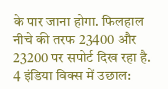के पार जाना होगा. फिलहाल नीचे की तरफ 23400 और 23200 पर सपोर्ट दिख रहा है.
4 इंडिया विक्स में उछाल: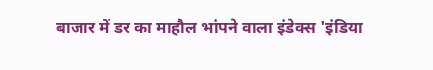बाजार में डर का माहौल भांपने वाला इंडेक्स 'इंडिया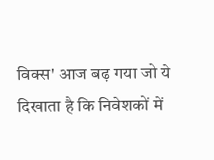विक्स' आज बढ़ गया जो ये दिखाता है कि निवेशकों में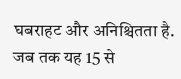घबराहट और अनिश्चितता है. जब तक यह 15 से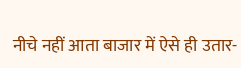नीचे नहीं आता बाजार में ऐसे ही उतार-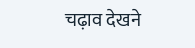चढ़ाव देखने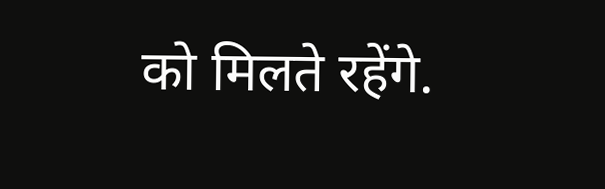को मिलते रहेंगे.